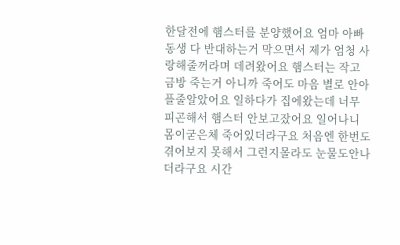한달전에 햄스터를 분양했어요 엄마 아빠 동생 다 반대하는거 막으면서 제가 엄청 사랑해줄꺼라며 데려왔어요 햄스터는 작고 금방 죽는거 아니까 죽어도 마음 별로 안아플줄알았어요 일하다가 집에왔는데 너무 피곤해서 햄스터 안보고잤어요 일어나니 몸이굳은체 죽어있더라구요 처음엔 한번도 겪어보지 못해서 그런지몰라도 눈물도안나더라구요 시간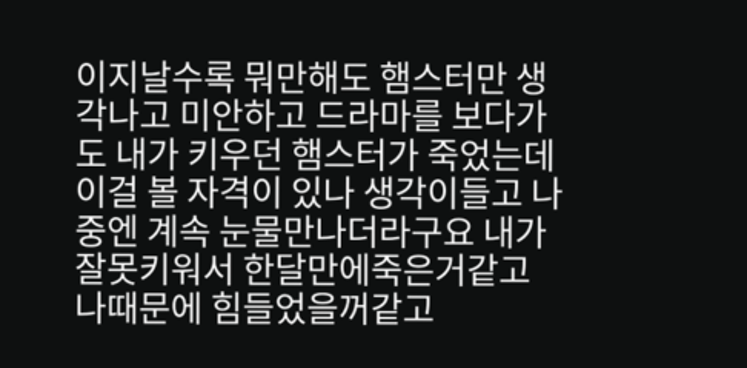이지날수록 뭐만해도 햄스터만 생각나고 미안하고 드라마를 보다가도 내가 키우던 햄스터가 죽었는데 이걸 볼 자격이 있나 생각이들고 나중엔 계속 눈물만나더라구요 내가 잘못키워서 한달만에죽은거같고 나때문에 힘들었을꺼같고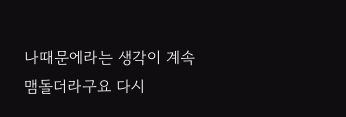나때문에라는 생각이 계속 맴돌더라구요 다시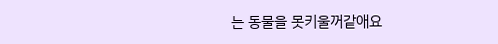는 동물을 못키울꺼같애요